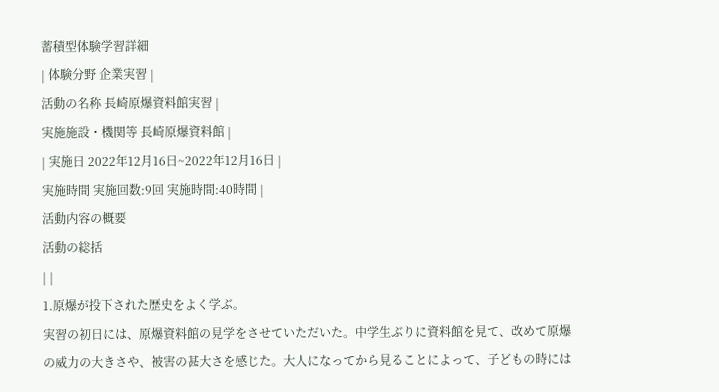蓄積型体験学習詳細
| 体験分野 企業実習 |
活動の名称 長崎原爆資料館実習 |
実施施設・機関等 長崎原爆資料館 |
| 実施日 2022年12月16日~2022年12月16日 |
実施時間 実施回数:9回 実施時間:40時間 |
活動内容の概要
活動の総括
| |
1.原爆が投下された歴史をよく学ぶ。
実習の初日には、原爆資料館の見学をさせていただいた。中学生ぶりに資料館を見て、改めて原爆の威力の大きさや、被害の甚大さを感じた。大人になってから見ることによって、子どもの時には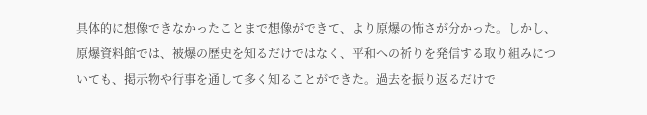具体的に想像できなかったことまで想像ができて、より原爆の怖さが分かった。しかし、原爆資料館では、被爆の歴史を知るだけではなく、平和への祈りを発信する取り組みについても、掲示物や行事を通して多く知ることができた。過去を振り返るだけで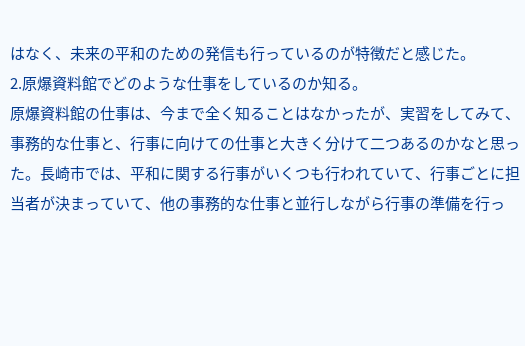はなく、未来の平和のための発信も行っているのが特徴だと感じた。
2.原爆資料館でどのような仕事をしているのか知る。
原爆資料館の仕事は、今まで全く知ることはなかったが、実習をしてみて、事務的な仕事と、行事に向けての仕事と大きく分けて二つあるのかなと思った。長崎市では、平和に関する行事がいくつも行われていて、行事ごとに担当者が決まっていて、他の事務的な仕事と並行しながら行事の準備を行っ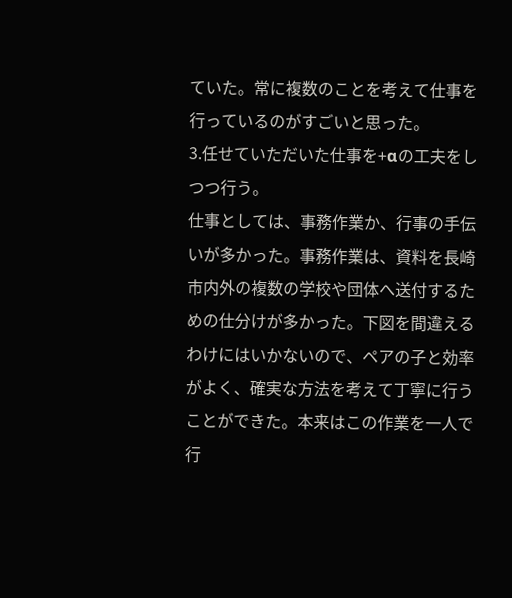ていた。常に複数のことを考えて仕事を行っているのがすごいと思った。
3.任せていただいた仕事を+αの工夫をしつつ行う。
仕事としては、事務作業か、行事の手伝いが多かった。事務作業は、資料を長崎市内外の複数の学校や団体へ送付するための仕分けが多かった。下図を間違えるわけにはいかないので、ペアの子と効率がよく、確実な方法を考えて丁寧に行うことができた。本来はこの作業を一人で行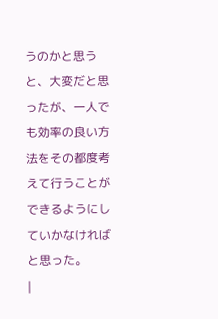うのかと思うと、大変だと思ったが、一人でも効率の良い方法をその都度考えて行うことができるようにしていかなければと思った。
|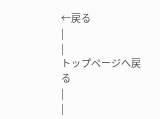←戻る
|
|
トップページへ戻る
|
|